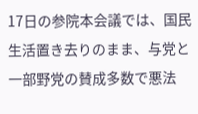17日の参院本会議では、国民生活置き去りのまま、与党と一部野党の賛成多数で悪法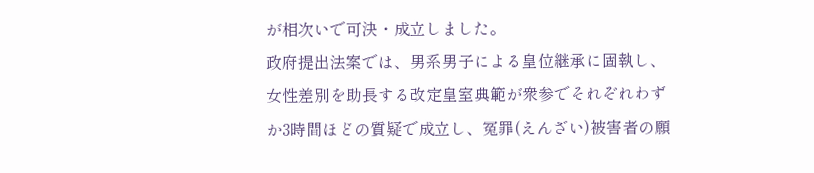が相次いで可決・成立しました。
政府提出法案では、男系男子による皇位継承に固執し、女性差別を助長する改定皇室典範が衆参でそれぞれわずか3時間ほどの質疑で成立し、冤罪(えんざい)被害者の願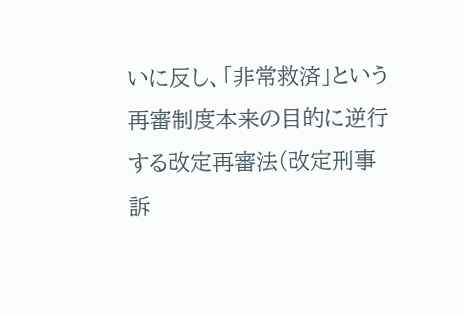いに反し、「非常救済」という再審制度本来の目的に逆行する改定再審法(改定刑事訴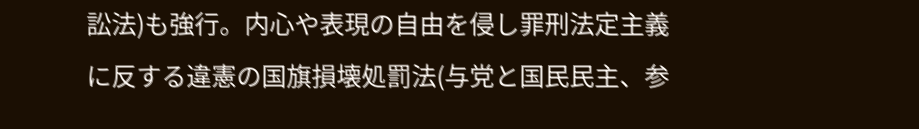訟法)も強行。内心や表現の自由を侵し罪刑法定主義に反する違憲の国旗損壊処罰法(与党と国民民主、参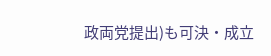政両党提出)も可決・成立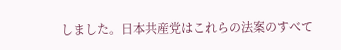しました。日本共産党はこれらの法案のすべて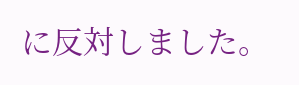に反対しました。